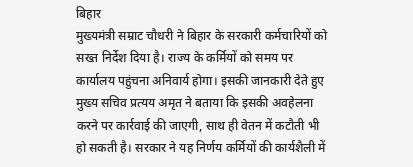बिहार
मुख्यमंत्री सम्राट चौधरी ने बिहार के सरकारी कर्मचारियों को सख्त निर्देश दिया है। राज्य के कर्मियों को समय पर कार्यालय पहुंचना अनिवार्य होगा। इसकी जानकारी देते हुए मुख्य सचिव प्रत्यय अमृत ने बताया कि इसकी अवहेलना करने पर कार्रवाई की जाएगी, साथ ही वेतन में कटौती भी हो सकती है। सरकार ने यह निर्णय कर्मियों की कार्यशैली में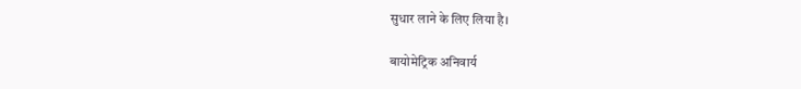सुधार लाने के लिए लिया है।

बायोमेट्रिक अनिवार्य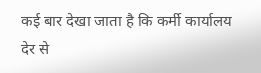कई बार देखा जाता है कि कर्मी कार्यालय देर से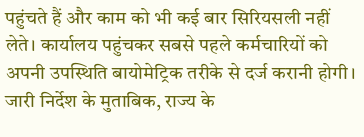पहुंचते हैं और काम को भी कई बार सिरियसली नहीं लेते। कार्यालय पहुंचकर सबसे पहले कर्मचारियों को अपनी उपस्थिति बायोमेट्रिक तरीके से दर्ज करानी होगी। जारी निर्देश के मुताबिक, राज्य के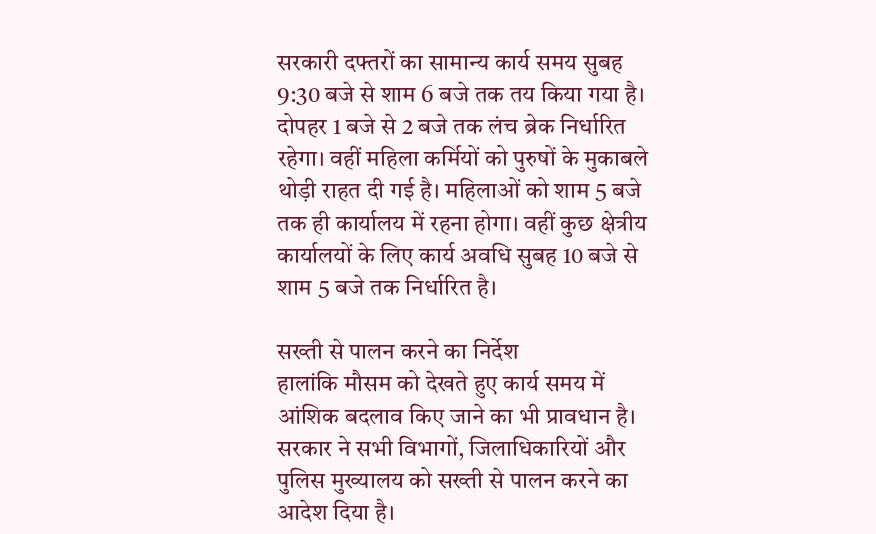सरकारी दफ्तरों का सामान्य कार्य समय सुबह 9:30 बजे से शाम 6 बजे तक तय किया गया है। दोपहर 1 बजे से 2 बजे तक लंच ब्रेक निर्धारित रहेगा। वहीं महिला कर्मियों को पुरुषों के मुकाबले थोड़ी राहत दी गई है। महिलाओं को शाम 5 बजे तक ही कार्यालय में रहना होगा। वहीं कुछ क्षेत्रीय कार्यालयों के लिए कार्य अवधि सुबह 10 बजे से शाम 5 बजे तक निर्धारित है।

सख्ती से पालन करने का निर्देश
हालांकि मौसम को देखते हुए कार्य समय में आंशिक बदलाव किए जाने का भी प्रावधान है। सरकार ने सभी विभागों, जिलाधिकारियों और पुलिस मुख्यालय को सख्ती से पालन करने का आदेश दिया है।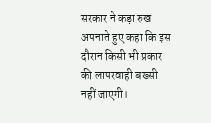सरकार ने कड़ा रुख अपनाते हुए कहा कि इस दौरान किसी भी प्रकार की लापरवाही बख्सी नहीं जाएगी।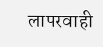लापरवाही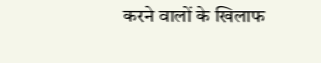करने वालों के खिलाफ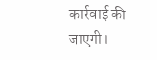कार्रवाई की जाएगी।